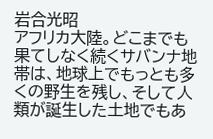岩合光昭
アフリカ大陸。どこまでも果てしなく続くサバンナ地帯は、地球上でもっとも多くの野生を残し、そして人類が誕生した土地でもあ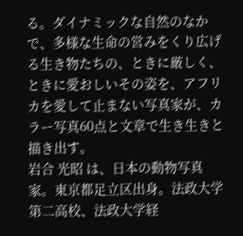る。ダイナミックな自然のなかで、多様な生命の営みをくり広げる生き物たちの、ときに厳しく、ときに愛おしいその姿を、アフリカを愛して止まない写真家が、カラー写真60点と文章で生き生きと描き出す。
岩合 光昭 は、日本の動物写真家。東京都足立区出身。法政大学第二高校、法政大学経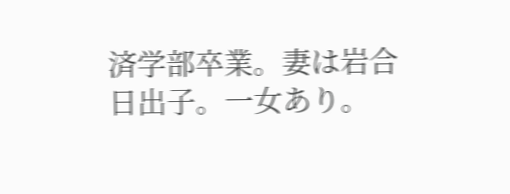済学部卒業。妻は岩合日出子。一女あり。